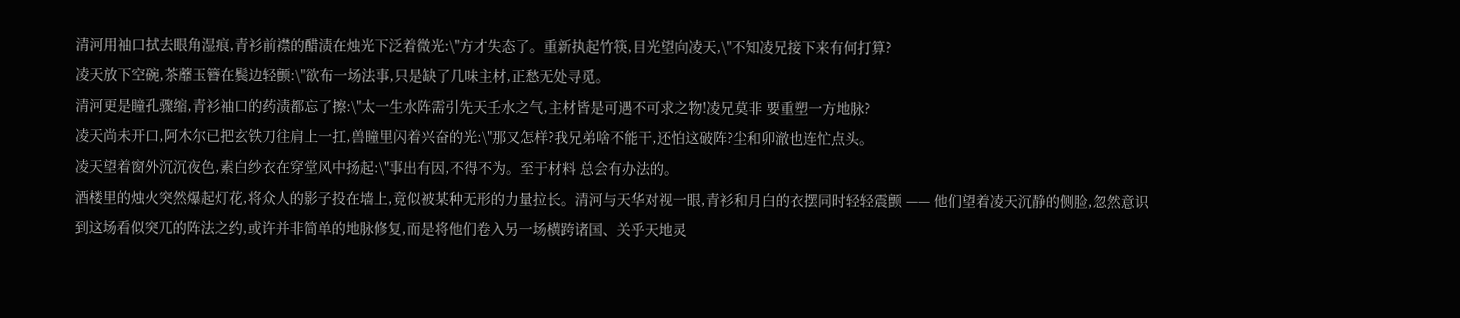清河用袖口拭去眼角湿痕,青衫前襟的醋渍在烛光下泛着微光:\"方才失态了。重新执起竹筷,目光望向凌天,\"不知凌兄接下来有何打算?
凌天放下空碗,茶蘼玉簪在鬓边轻颤:\"欲布一场法事,只是缺了几味主材,正愁无处寻觅。
清河更是瞳孔骤缩,青衫袖口的药渍都忘了擦:\"太一生水阵需引先天壬水之气,主材皆是可遇不可求之物!凌兄莫非 要重塑一方地脉?
凌天尚未开口,阿木尔已把玄铁刀往肩上一扛,兽瞳里闪着兴奋的光:\"那又怎样?我兄弟啥不能干,还怕这破阵?尘和卯澈也连忙点头。
凌天望着窗外沉沉夜色,素白纱衣在穿堂风中扬起:\"事出有因,不得不为。至于材料 总会有办法的。
酒楼里的烛火突然爆起灯花,将众人的影子投在墙上,竟似被某种无形的力量拉长。清河与天华对视一眼,青衫和月白的衣摆同时轻轻震颤 —— 他们望着凌天沉静的侧脸,忽然意识到这场看似突兀的阵法之约,或许并非简单的地脉修复,而是将他们卷入另一场横跨诸国、关乎天地灵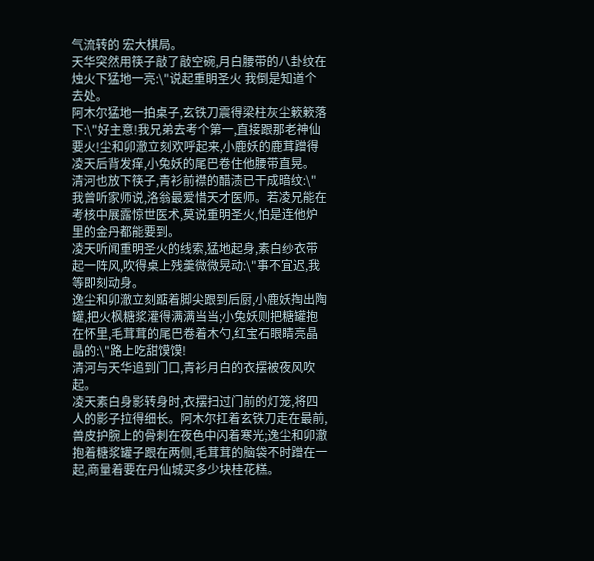气流转的 宏大棋局。
天华突然用筷子敲了敲空碗,月白腰带的八卦纹在烛火下猛地一亮:\"说起重眀圣火 我倒是知道个去处。
阿木尔猛地一拍桌子,玄铁刀震得梁柱灰尘簌簌落下:\"好主意!我兄弟去考个第一,直接跟那老神仙要火!尘和卯澈立刻欢呼起来,小鹿妖的鹿茸蹭得凌天后背发痒,小兔妖的尾巴卷住他腰带直晃。
清河也放下筷子,青衫前襟的醋渍已干成暗纹:\"我曾听家师说,洛翁最爱惜天才医师。若凌兄能在考核中展露惊世医术,莫说重明圣火,怕是连他炉里的金丹都能要到。
凌天听闻重明圣火的线索,猛地起身,素白纱衣带起一阵风,吹得桌上残羹微微晃动:\"事不宜迟,我等即刻动身。
逸尘和卯澈立刻踮着脚尖跟到后厨,小鹿妖掏出陶罐,把火枫糖浆灌得满满当当;小兔妖则把糖罐抱在怀里,毛茸茸的尾巴卷着木勺,红宝石眼睛亮晶晶的:\"路上吃甜馍馍!
清河与天华追到门口,青衫月白的衣摆被夜风吹起。
凌天素白身影转身时,衣摆扫过门前的灯笼,将四人的影子拉得细长。阿木尔扛着玄铁刀走在最前,兽皮护腕上的骨刺在夜色中闪着寒光;逸尘和卯澈抱着糖浆罐子跟在两侧,毛茸茸的脑袋不时蹭在一起,商量着要在丹仙城买多少块桂花糕。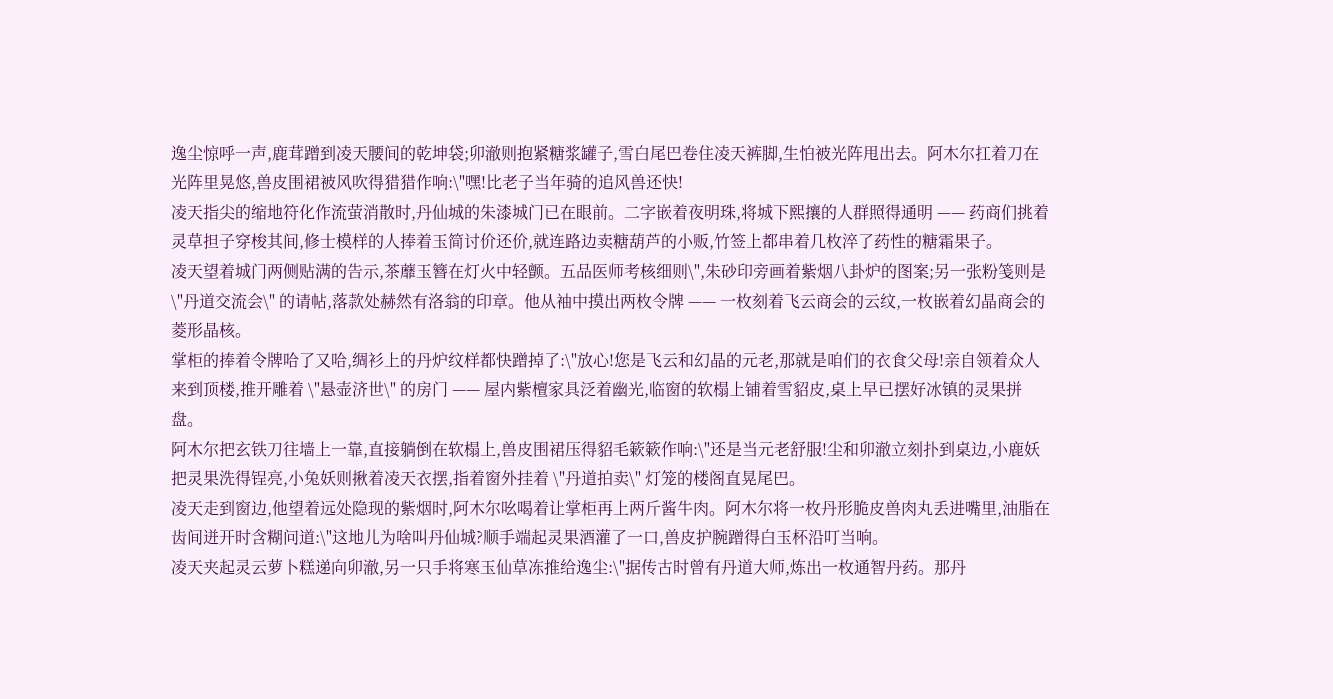逸尘惊呼一声,鹿茸蹭到凌天腰间的乾坤袋;卯澈则抱紧糖浆罐子,雪白尾巴卷住凌天裤脚,生怕被光阵甩出去。阿木尔扛着刀在光阵里晃悠,兽皮围裙被风吹得猎猎作响:\"嘿!比老子当年骑的追风兽还快!
凌天指尖的缩地符化作流萤消散时,丹仙城的朱漆城门已在眼前。二字嵌着夜明珠,将城下熙攘的人群照得通明 —— 药商们挑着灵草担子穿梭其间,修士模样的人捧着玉简讨价还价,就连路边卖糖葫芦的小贩,竹签上都串着几枚淬了药性的糖霜果子。
凌天望着城门两侧贴满的告示,茶蘼玉簪在灯火中轻颤。五品医师考核细则\",朱砂印旁画着紫烟八卦炉的图案;另一张粉笺则是 \"丹道交流会\" 的请帖,落款处赫然有洛翁的印章。他从袖中摸出两枚令牌 —— 一枚刻着飞云商会的云纹,一枚嵌着幻晶商会的菱形晶核。
掌柜的捧着令牌哈了又哈,绸衫上的丹炉纹样都快蹭掉了:\"放心!您是飞云和幻晶的元老,那就是咱们的衣食父母!亲自领着众人来到顶楼,推开雕着 \"悬壶济世\" 的房门 —— 屋内紫檀家具泛着幽光,临窗的软榻上铺着雪貂皮,桌上早已摆好冰镇的灵果拼盘。
阿木尔把玄铁刀往墙上一靠,直接躺倒在软榻上,兽皮围裙压得貂毛簌簌作响:\"还是当元老舒服!尘和卯澈立刻扑到桌边,小鹿妖把灵果洗得锃亮,小兔妖则揪着凌天衣摆,指着窗外挂着 \"丹道拍卖\" 灯笼的楼阁直晃尾巴。
凌天走到窗边,他望着远处隐现的紫烟时,阿木尔吆喝着让掌柜再上两斤酱牛肉。阿木尔将一枚丹形脆皮兽肉丸丢进嘴里,油脂在齿间迸开时含糊问道:\"这地儿为啥叫丹仙城?顺手端起灵果酒灌了一口,兽皮护腕蹭得白玉杯沿叮当响。
凌天夹起灵云萝卜糕递向卯澈,另一只手将寒玉仙草冻推给逸尘:\"据传古时曾有丹道大师,炼出一枚通智丹药。那丹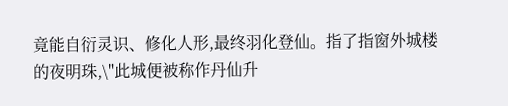竟能自衍灵识、修化人形,最终羽化登仙。指了指窗外城楼的夜明珠,\"此城便被称作丹仙升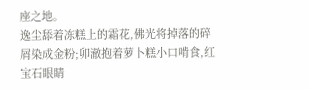座之地。
逸尘舔着冻糕上的霜花,佛光将掉落的碎屑染成金粉;卯澈抱着萝卜糕小口啃食,红宝石眼睛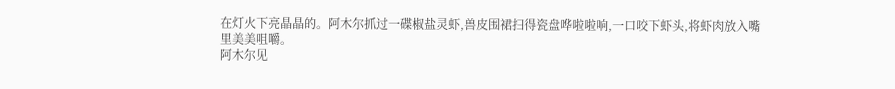在灯火下亮晶晶的。阿木尔抓过一碟椒盐灵虾,兽皮围裙扫得瓷盘哗啦啦响,一口咬下虾头,将虾肉放入嘴里美美咀嚼。
阿木尔见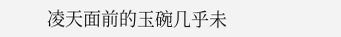凌天面前的玉碗几乎未